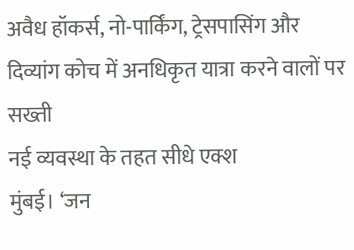अवैध हॉकर्स, नो-पार्किंग, ट्रेसपासिंग और दिव्यांग कोच में अनधिकृत यात्रा करने वालों पर सख्ती
नई व्यवस्था के तहत सीधे एक्श
मुंबई। ‘जन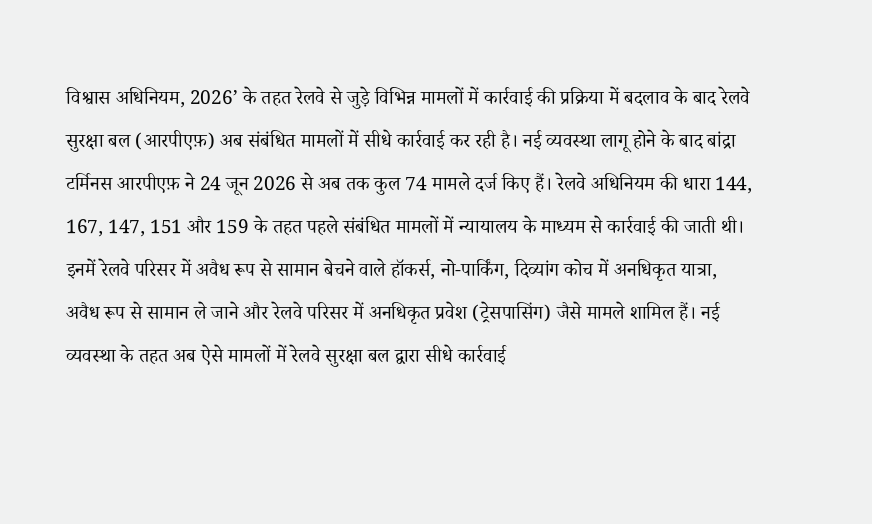विश्वास अधिनियम, 2026’ के तहत रेलवे से जुड़े विभिन्न मामलों में कार्रवाई की प्रक्रिया में बदलाव के बाद रेलवे सुरक्षा बल (आरपीएफ़) अब संबंधित मामलों में सीधे कार्रवाई कर रही है। नई व्यवस्था लागू होने के बाद बांद्रा टर्मिनस आरपीएफ़ ने 24 जून 2026 से अब तक कुल 74 मामले दर्ज किए हैं। रेलवे अधिनियम की धारा 144, 167, 147, 151 और 159 के तहत पहले संबंधित मामलों में न्यायालय के माध्यम से कार्रवाई की जाती थी। इनमें रेलवे परिसर में अवैध रूप से सामान बेचने वाले हॉकर्स, नो-पार्किंग, दिव्यांग कोच में अनधिकृत यात्रा, अवैध रूप से सामान ले जाने और रेलवे परिसर में अनधिकृत प्रवेश (ट्रेसपासिंग) जैसे मामले शामिल हैं। नई व्यवस्था के तहत अब ऐसे मामलों में रेलवे सुरक्षा बल द्वारा सीधे कार्रवाई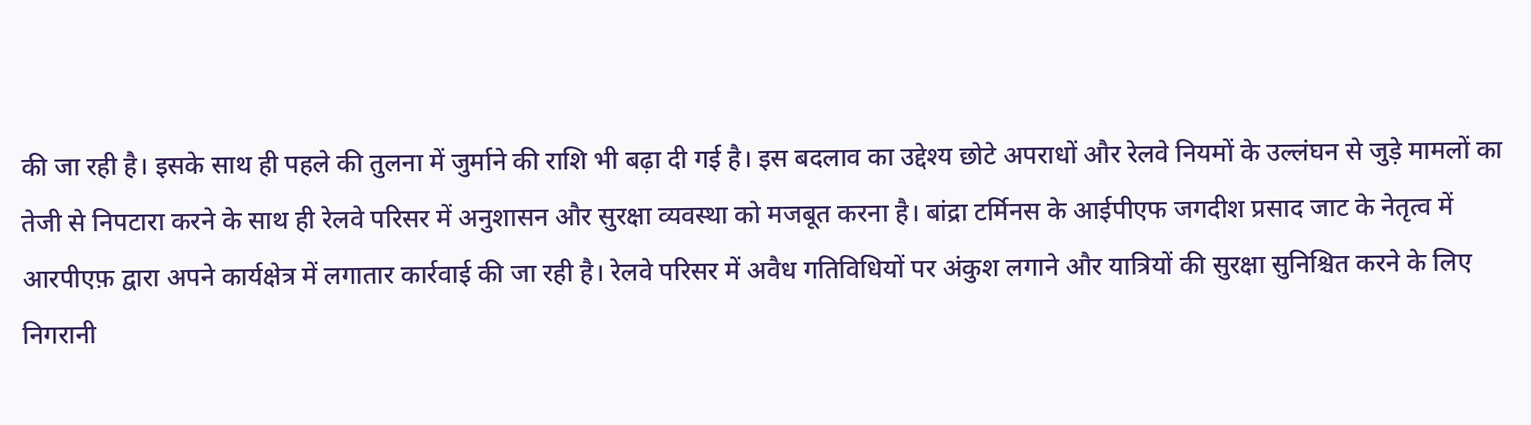की जा रही है। इसके साथ ही पहले की तुलना में जुर्माने की राशि भी बढ़ा दी गई है। इस बदलाव का उद्देश्य छोटे अपराधों और रेलवे नियमों के उल्लंघन से जुड़े मामलों का तेजी से निपटारा करने के साथ ही रेलवे परिसर में अनुशासन और सुरक्षा व्यवस्था को मजबूत करना है। बांद्रा टर्मिनस के आईपीएफ जगदीश प्रसाद जाट के नेतृत्व में आरपीएफ़ द्वारा अपने कार्यक्षेत्र में लगातार कार्रवाई की जा रही है। रेलवे परिसर में अवैध गतिविधियों पर अंकुश लगाने और यात्रियों की सुरक्षा सुनिश्चित करने के लिए निगरानी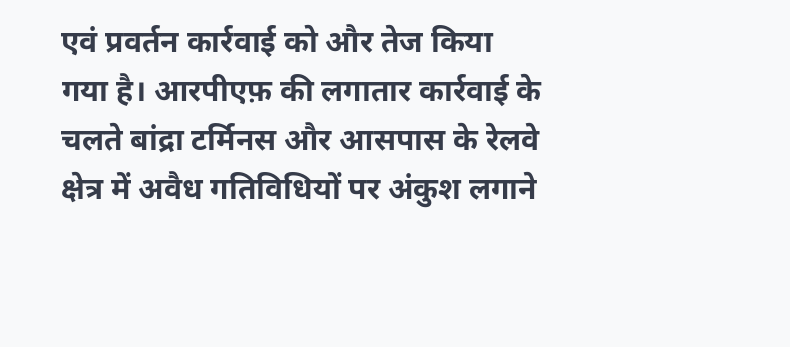एवं प्रवर्तन कार्रवाई को और तेज किया गया है। आरपीएफ़ की लगातार कार्रवाई के चलते बांद्रा टर्मिनस और आसपास के रेलवे क्षेत्र में अवैध गतिविधियों पर अंकुश लगाने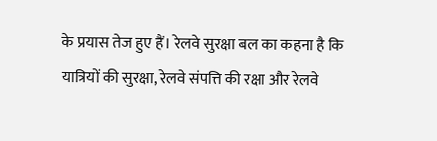के प्रयास तेज हुए हैं। रेलवे सुरक्षा बल का कहना है कि यात्रियों की सुरक्षा, रेलवे संपत्ति की रक्षा और रेलवे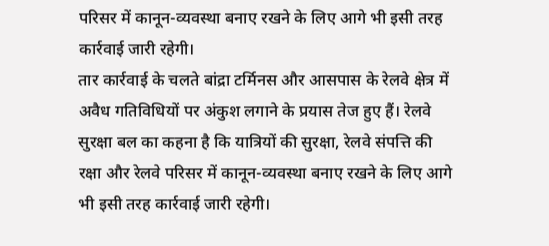परिसर में कानून-व्यवस्था बनाए रखने के लिए आगे भी इसी तरह कार्रवाई जारी रहेगी।
तार कार्रवाई के चलते बांद्रा टर्मिनस और आसपास के रेलवे क्षेत्र में अवैध गतिविधियों पर अंकुश लगाने के प्रयास तेज हुए हैं। रेलवे सुरक्षा बल का कहना है कि यात्रियों की सुरक्षा, रेलवे संपत्ति की रक्षा और रेलवे परिसर में कानून-व्यवस्था बनाए रखने के लिए आगे भी इसी तरह कार्रवाई जारी रहेगी।